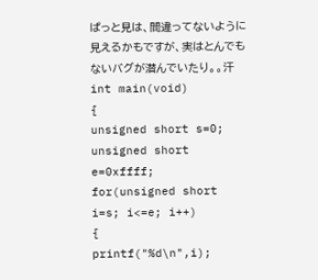ぱっと見は、間違ってないように見えるかもですが、実はとんでもないバグが潜んでいたり。。汗
int main(void)
{
unsigned short s=0;
unsigned short e=0xffff;
for(unsigned short i=s; i<=e; i++)
{
printf("%d\n",i);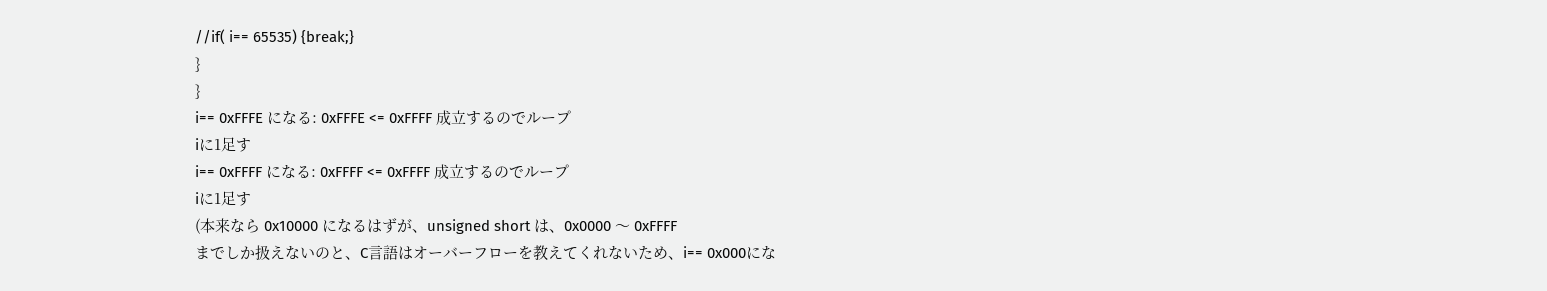//if( i== 65535) {break;}
}
}
i== 0xFFFE になる: 0xFFFE <= 0xFFFF 成立するのでループ
iに1足す
i== 0xFFFF になる: 0xFFFF <= 0xFFFF 成立するのでループ
iに1足す
(本来なら 0x10000 になるはずが、unsigned short は、0x0000 〜 0xFFFF
までしか扱えないのと、C言語はオーバーフローを教えてくれないため、i== 0x000にな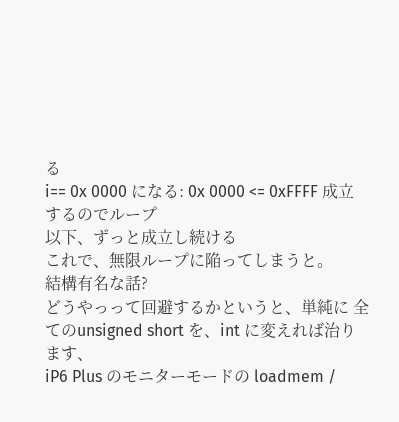る
i== 0x 0000 になる: 0x 0000 <= 0xFFFF 成立するのでループ
以下、ずっと成立し続ける
これで、無限ループに陥ってしまうと。
結構有名な話?
どうやっって回避するかというと、単純に 全てのunsigned short を、int に変えれば治ります、
iP6 Plus のモニターモードの loadmem /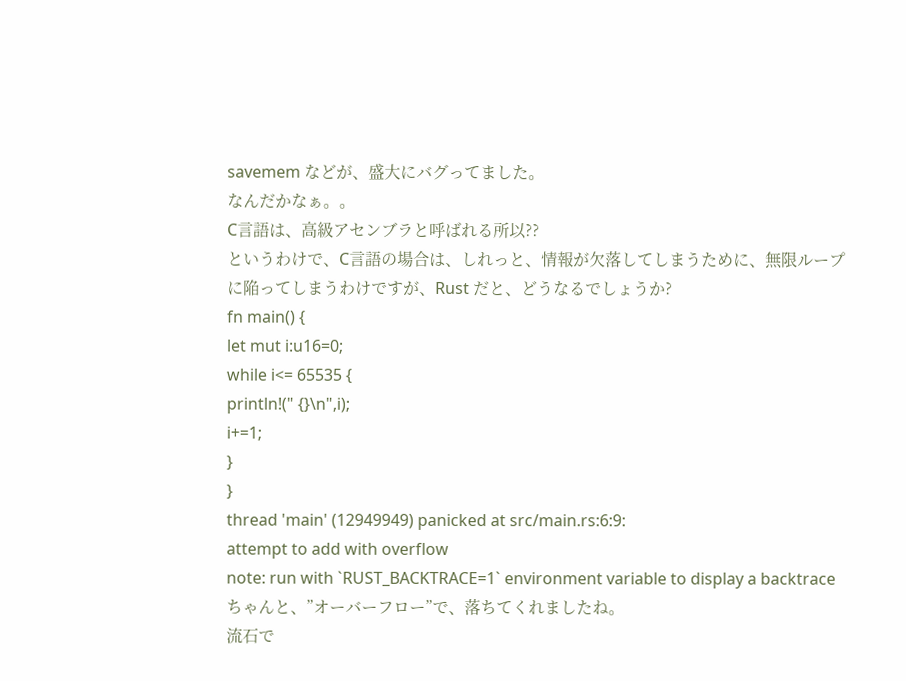savemem などが、盛大にバグってました。
なんだかなぁ。。
C言語は、高級アセンブラと呼ばれる所以??
というわけで、C言語の場合は、しれっと、情報が欠落してしまうために、無限ループに陥ってしまうわけですが、Rust だと、どうなるでしょうか?
fn main() {
let mut i:u16=0;
while i<= 65535 {
println!(" {}\n",i);
i+=1;
}
}
thread 'main' (12949949) panicked at src/main.rs:6:9:
attempt to add with overflow
note: run with `RUST_BACKTRACE=1` environment variable to display a backtrace
ちゃんと、”オーバーフロー”で、落ちてくれましたね。
流石で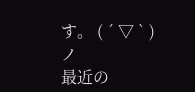す。 ( ´ ▽ ` )ノ
最近の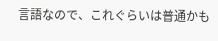言語なので、これぐらいは普通かも